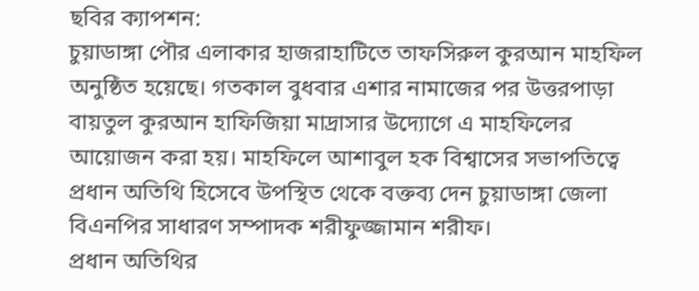ছবির ক্যাপশন:
চুয়াডাঙ্গা পৌর এলাকার হাজরাহাটিতে তাফসিরুল কুরআন মাহফিল অনুষ্ঠিত হয়েছে। গতকাল বুধবার এশার নামাজের পর উত্তরপাড়া বায়তুল কুরআন হাফিজিয়া মাদ্রাসার উদ্যোগে এ মাহফিলের আয়োজন করা হয়। মাহফিলে আশাবুল হক বিশ্বাসের সভাপতিত্বে প্রধান অতিথি হিসেবে উপস্থিত থেকে বক্তব্য দেন চুয়াডাঙ্গা জেলা বিএনপির সাধারণ সম্পাদক শরীফুজ্জামান শরীফ।
প্রধান অতিথির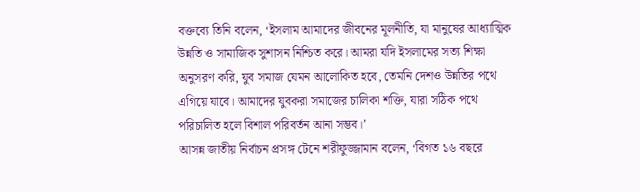বক্তব্যে তিনি বলেন, ‘ইসলাম আমাদের জীবনের মূলনীতি, যা মানুষের আধ্যাত্মিক উন্নতি ও সামাজিক সুশাসন নিশ্চিত করে। আমরা যদি ইসলামের সত্য শিক্ষা অনুসরণ করি, যুব সমাজ যেমন আলোকিত হবে, তেমনি দেশও উন্নতির পথে এগিয়ে যাবে। আমাদের যুবকরা সমাজের চালিকা শক্তি, যারা সঠিক পথে পরিচালিত হলে বিশাল পরিবর্তন আনা সম্ভব।’
আসন্ন জাতীয় নির্বাচন প্রসঙ্গ টেনে শরীফুজ্জামান বলেন, ‘বিগত ১৬ বছরে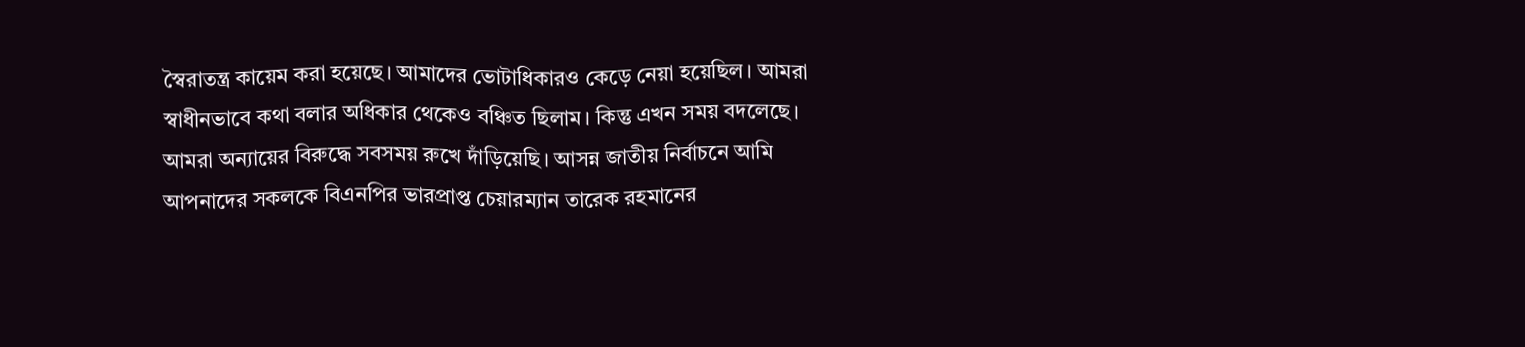স্বৈরাতন্ত্র কায়েম করা হয়েছে। আমাদের ভোটাধিকারও কেড়ে নেয়া হয়েছিল। আমরা স্বাধীনভাবে কথা বলার অধিকার থেকেও বঞ্চিত ছিলাম। কিন্তু এখন সময় বদলেছে। আমরা অন্যায়ের বিরুদ্ধে সবসময় রুখে দাঁড়িয়েছি। আসন্ন জাতীয় নির্বাচনে আমি আপনাদের সকলকে বিএনপির ভারপ্রাপ্ত চেয়ারম্যান তারেক রহমানের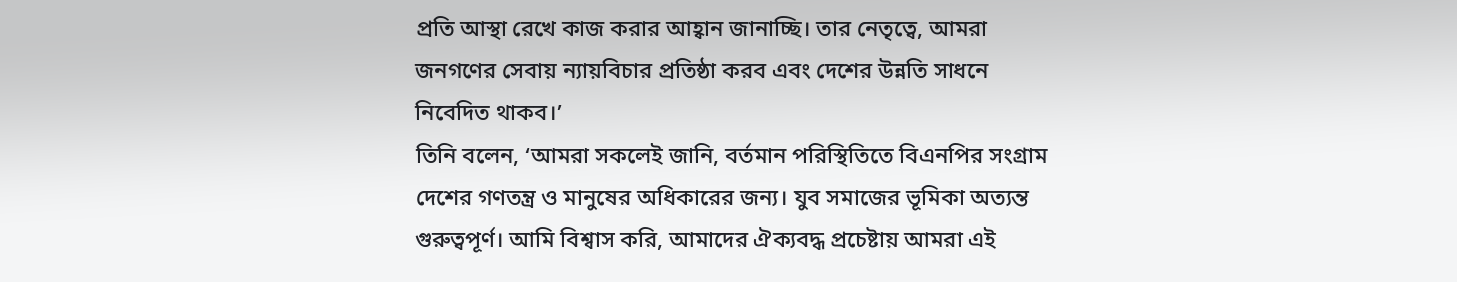প্রতি আস্থা রেখে কাজ করার আহ্বান জানাচ্ছি। তার নেতৃত্বে, আমরা জনগণের সেবায় ন্যায়বিচার প্রতিষ্ঠা করব এবং দেশের উন্নতি সাধনে নিবেদিত থাকব।’
তিনি বলেন, ‘আমরা সকলেই জানি, বর্তমান পরিস্থিতিতে বিএনপির সংগ্রাম দেশের গণতন্ত্র ও মানুষের অধিকারের জন্য। যুব সমাজের ভূমিকা অত্যন্ত গুরুত্বপূর্ণ। আমি বিশ্বাস করি, আমাদের ঐক্যবদ্ধ প্রচেষ্টায় আমরা এই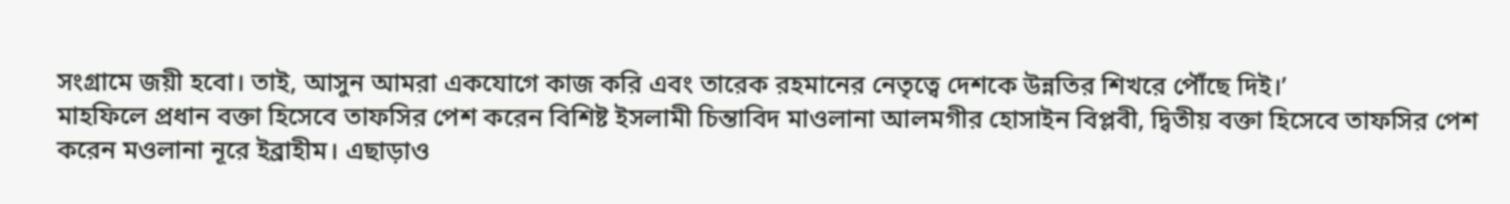সংগ্রামে জয়ী হবো। তাই, আসুন আমরা একযোগে কাজ করি এবং তারেক রহমানের নেতৃত্বে দেশকে উন্নতির শিখরে পৌঁছে দিই।’
মাহফিলে প্রধান বক্তা হিসেবে তাফসির পেশ করেন বিশিষ্ট ইসলামী চিন্তাবিদ মাওলানা আলমগীর হোসাইন বিপ্লবী, দ্বিতীয় বক্তা হিসেবে তাফসির পেশ করেন মওলানা নূরে ইব্রাহীম। এছাড়াও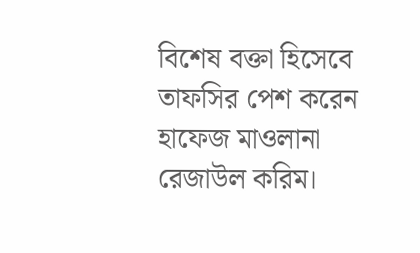বিশেষ বক্তা হিসেবে তাফসির পেশ করেন হাফেজ মাওলানা রেজাউল করিম।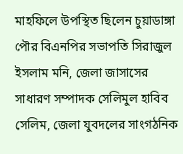মাহফিলে উপস্থিত ছিলেন চুয়াডাঙ্গা পৌর বিএনপির সভাপতি সিরাজুল ইসলাম মনি, জেলা জাসাসের সাধারণ সম্পাদক সেলিমুল হাবিব সেলিম, জেলা যুবদলের সাংগঠনিক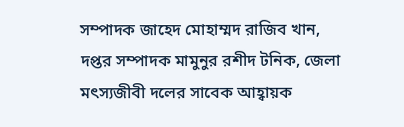সম্পাদক জাহেদ মোহাম্মদ রাজিব খান, দপ্তর সম্পাদক মামুনুর রশীদ টনিক, জেলা মৎস্যজীবী দলের সাবেক আহ্বায়ক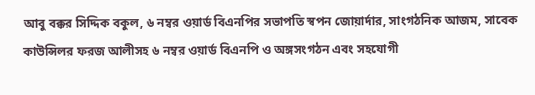আবু বক্কর সিদ্দিক বকুল, ৬ নম্বর ওয়ার্ড বিএনপির সভাপতি স্বপন জোয়ার্দার, সাংগঠনিক আজম, সাবেক কাউন্সিলর ফরজ আলীসহ ৬ নম্বর ওয়ার্ড বিএনপি ও অঙ্গসংগঠন এবং সহযোগী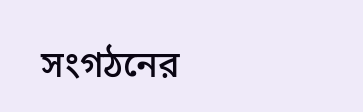সংগঠনের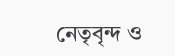নেতৃবৃন্দ ও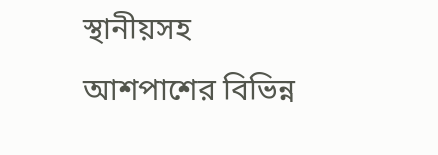স্থানীয়সহ আশপাশের বিভিন্ন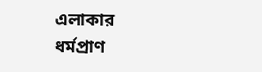এলাকার ধর্মপ্রাণ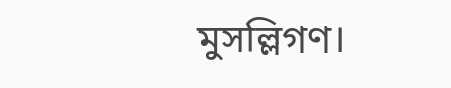মুসল্লিগণ।